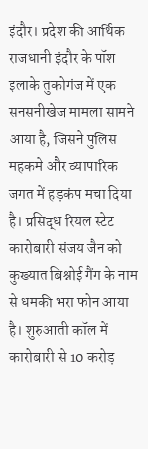इंदौर। प्रदेश की आर्थिक राजधानी इंदौर के पॉश इलाके तुकोगंज में एक सनसनीखेज मामला सामने आया है, जिसने पुलिस महकमे और व्यापारिक जगत में हड़कंप मचा दिया है। प्रसिद्ध रियल स्टेट कारोबारी संजय जैन को कुख्यात बिश्नोई गैंग के नाम से धमकी भरा फोन आया है। शुरुआती कॉल में कारोबारी से 10 करोड़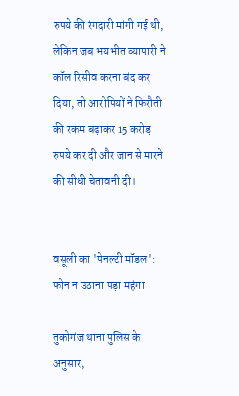रुपये की रंगदारी मांगी गई थी, लेकिन जब भयभीत व्यापारी ने कॉल रिसीव करना बंद कर दिया, तो आरोपियों ने फिरौती की रकम बढ़ाकर 15 करोड़ रुपये कर दी और जान से मारने की सीधी चेतावनी दी।


वसूली का 'पेनल्टी मॉडल': फोन न उठाना पड़ा महंगा

तुकोगंज थाना पुलिस के अनुसार,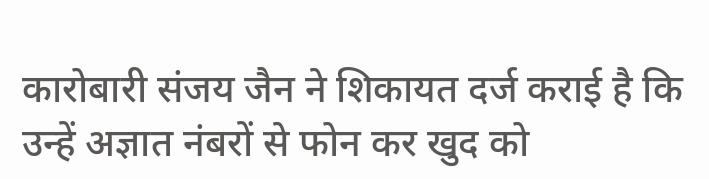कारोबारी संजय जैन ने शिकायत दर्ज कराई है कि उन्हें अज्ञात नंबरों से फोन कर खुद को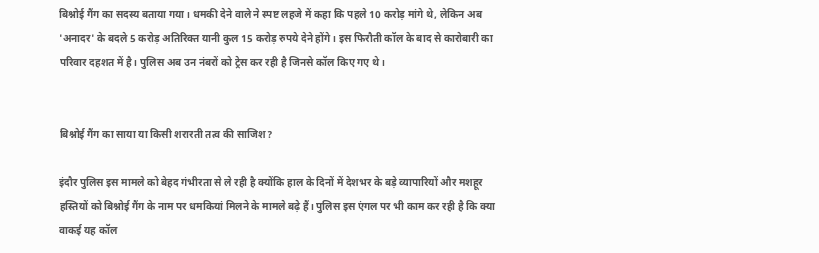बिश्नोई गैंग का सदस्य बताया गया। धमकी देने वाले ने स्पष्ट लहजे में कहा कि पहले 10 करोड़ मांगे थे, लेकिन अब 'अनादर' के बदले 5 करोड़ अतिरिक्त यानी कुल 15 करोड़ रुपये देने होंगे। इस फिरौती कॉल के बाद से कारोबारी का परिवार दहशत में है। पुलिस अब उन नंबरों को ट्रेस कर रही है जिनसे कॉल किए गए थे।


बिश्नोई गैंग का साया या किसी शरारती तत्व की साजिश?

इंदौर पुलिस इस मामले को बेहद गंभीरता से ले रही है क्योंकि हाल के दिनों में देशभर के बड़े व्यापारियों और मशहूर हस्तियों को बिश्नोई गैंग के नाम पर धमकियां मिलने के मामले बढ़े हैं। पुलिस इस एंगल पर भी काम कर रही है कि क्या वाकई यह कॉल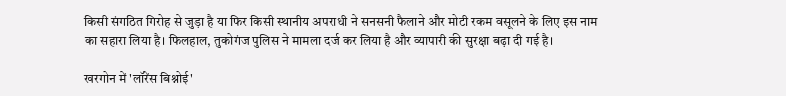किसी संगठित गिरोह से जुड़ा है या फिर किसी स्थानीय अपराधी ने सनसनी फैलाने और मोटी रकम वसूलने के लिए इस नाम का सहारा लिया है। फिलहाल, तुकोगंज पुलिस ने मामला दर्ज कर लिया है और व्यापारी की सुरक्षा बढ़ा दी गई है।

खरगोन में 'लॉरेंस बिश्नोई'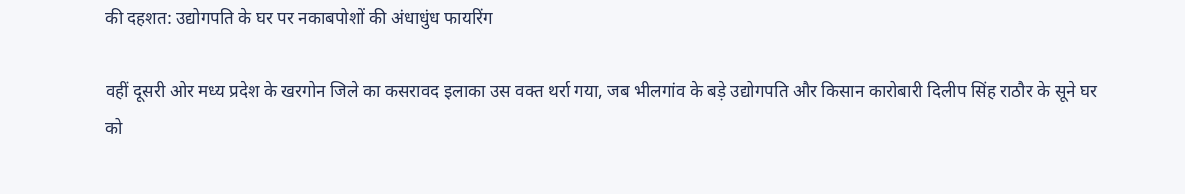की दहशत: उद्योगपति के घर पर नकाबपोशों की अंधाधुंध फायरिंग

वहीं दूसरी ओर मध्य प्रदेश के खरगोन जिले का कसरावद इलाका उस वक्त थर्रा गया, जब भीलगांव के बड़े उद्योगपति और किसान कारोबारी दिलीप सिंह राठौर के सूने घर को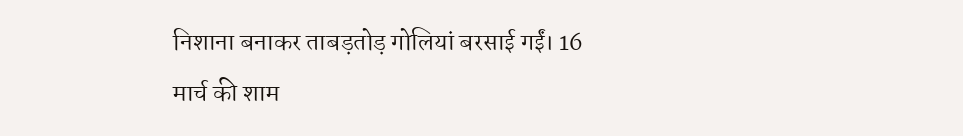निशाना बनाकर ताबड़तोड़ गोलियां बरसाई गईं। 16 मार्च की शाम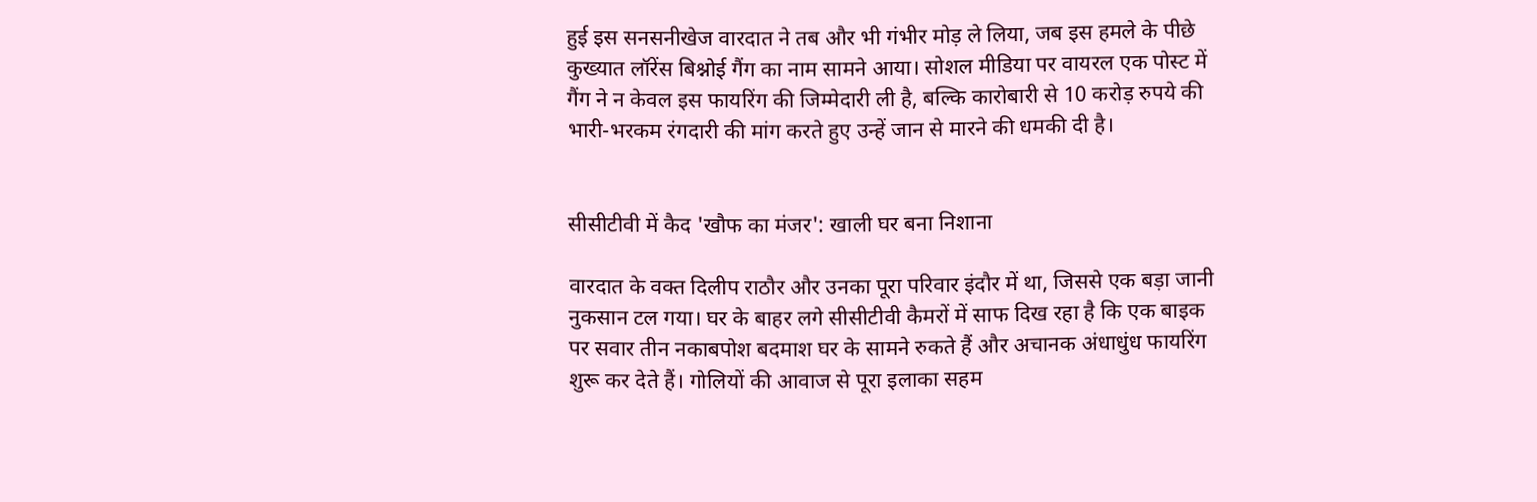हुई इस सनसनीखेज वारदात ने तब और भी गंभीर मोड़ ले लिया, जब इस हमले के पीछे कुख्यात लॉरेंस बिश्नोई गैंग का नाम सामने आया। सोशल मीडिया पर वायरल एक पोस्ट में गैंग ने न केवल इस फायरिंग की जिम्मेदारी ली है, बल्कि कारोबारी से 10 करोड़ रुपये की भारी-भरकम रंगदारी की मांग करते हुए उन्हें जान से मारने की धमकी दी है।


सीसीटीवी में कैद 'खौफ का मंजर': खाली घर बना निशाना

वारदात के वक्त दिलीप राठौर और उनका पूरा परिवार इंदौर में था, जिससे एक बड़ा जानी नुकसान टल गया। घर के बाहर लगे सीसीटीवी कैमरों में साफ दिख रहा है कि एक बाइक पर सवार तीन नकाबपोश बदमाश घर के सामने रुकते हैं और अचानक अंधाधुंध फायरिंग शुरू कर देते हैं। गोलियों की आवाज से पूरा इलाका सहम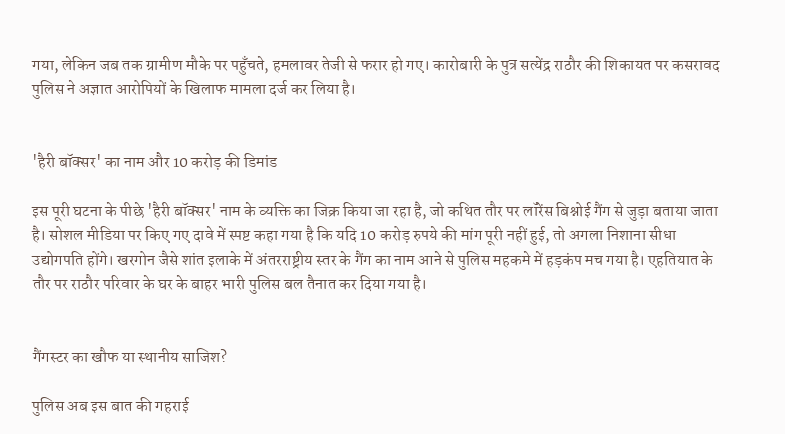गया, लेकिन जब तक ग्रामीण मौके पर पहुँचते, हमलावर तेजी से फरार हो गए। कारोबारी के पुत्र सत्येंद्र राठौर की शिकायत पर कसरावद पुलिस ने अज्ञात आरोपियों के खिलाफ मामला दर्ज कर लिया है।


'हैरी बॉक्सर' का नाम और 10 करोड़ की डिमांड

इस पूरी घटना के पीछे 'हैरी बॉक्सर' नाम के व्यक्ति का जिक्र किया जा रहा है, जो कथित तौर पर लॉरेंस बिश्नोई गैंग से जुड़ा बताया जाता है। सोशल मीडिया पर किए गए दावे में स्पष्ट कहा गया है कि यदि 10 करोड़ रुपये की मांग पूरी नहीं हुई, तो अगला निशाना सीधा उद्योगपति होंगे। खरगोन जैसे शांत इलाके में अंतरराष्ट्रीय स्तर के गैंग का नाम आने से पुलिस महकमे में हड़कंप मच गया है। एहतियात के तौर पर राठौर परिवार के घर के बाहर भारी पुलिस बल तैनात कर दिया गया है।


गैंगस्टर का खौफ या स्थानीय साजिश?

पुलिस अब इस बात की गहराई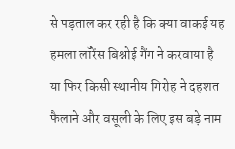से पड़ताल कर रही है कि क्या वाकई यह हमला लॉरेंस बिश्नोई गैंग ने करवाया है या फिर किसी स्थानीय गिरोह ने दहशत फैलाने और वसूली के लिए इस बड़े नाम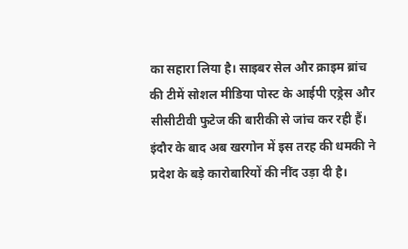का सहारा लिया है। साइबर सेल और क्राइम ब्रांच की टीमें सोशल मीडिया पोस्ट के आईपी एड्रेस और सीसीटीवी फुटेज की बारीकी से जांच कर रही हैं। इंदौर के बाद अब खरगोन में इस तरह की धमकी ने प्रदेश के बड़े कारोबारियों की नींद उड़ा दी है।